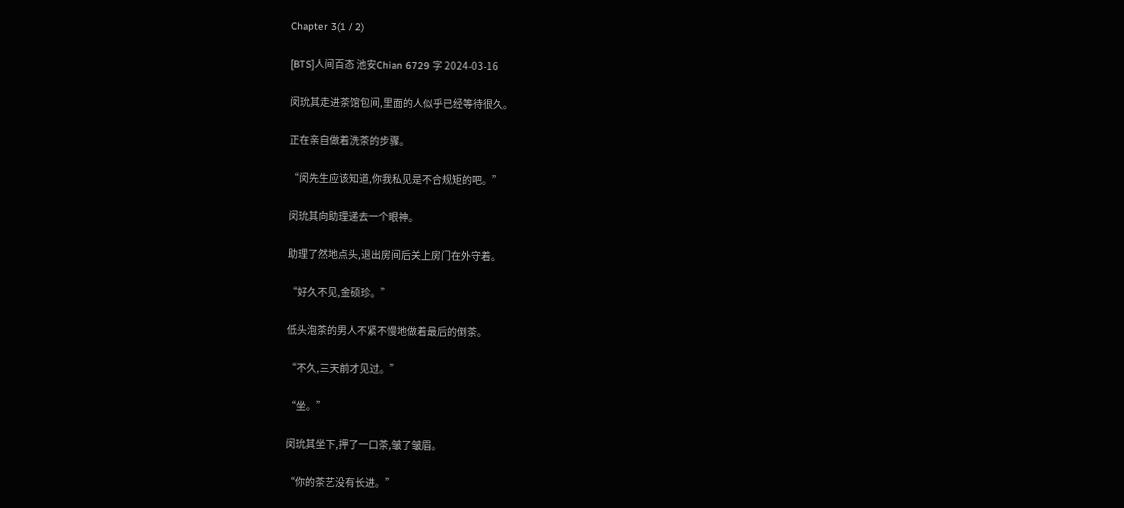Chapter 3(1 / 2)

[BTS]人间百态 池安Chian 6729 字 2024-03-16

闵玧其走进茶馆包间,里面的人似乎已经等待很久。

正在亲自做着洗茶的步骤。

“闵先生应该知道,你我私见是不合规矩的吧。”

闵玧其向助理递去一个眼神。

助理了然地点头,退出房间后关上房门在外守着。

“好久不见,金硕珍。”

低头泡茶的男人不紧不慢地做着最后的倒茶。

“不久,三天前才见过。”

“坐。”

闵玧其坐下,押了一口茶,皱了皱眉。

“你的茶艺没有长进。”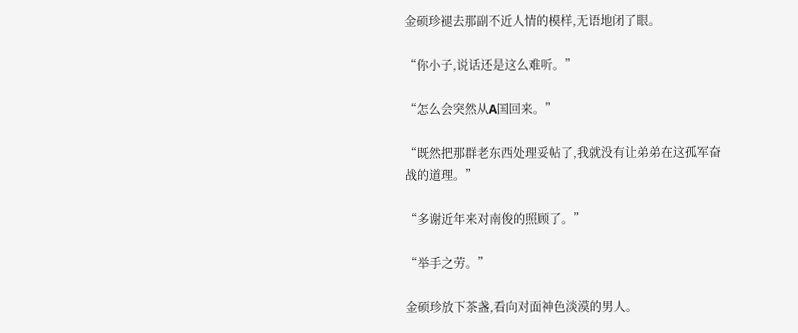金硕珍褪去那副不近人情的模样,无语地闭了眼。

“你小子,说话还是这么难听。”

“怎么会突然从A国回来。”

“既然把那群老东西处理妥帖了,我就没有让弟弟在这孤军奋战的道理。”

“多谢近年来对南俊的照顾了。”

“举手之劳。”

金硕珍放下茶盏,看向对面神色淡漠的男人。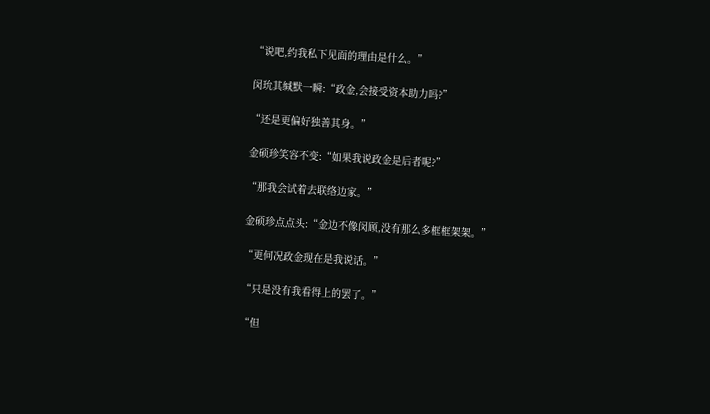“说吧,约我私下见面的理由是什么。”

闵玧其缄默一瞬:“政金,会接受资本助力吗?”

“还是更偏好独善其身。”

金硕珍笑容不变:“如果我说政金是后者呢?”

“那我会试着去联络边家。”

金硕珍点点头:“金边不像闵顾,没有那么多框框架架。”

“更何况政金现在是我说话。”

“只是没有我看得上的罢了。”

“但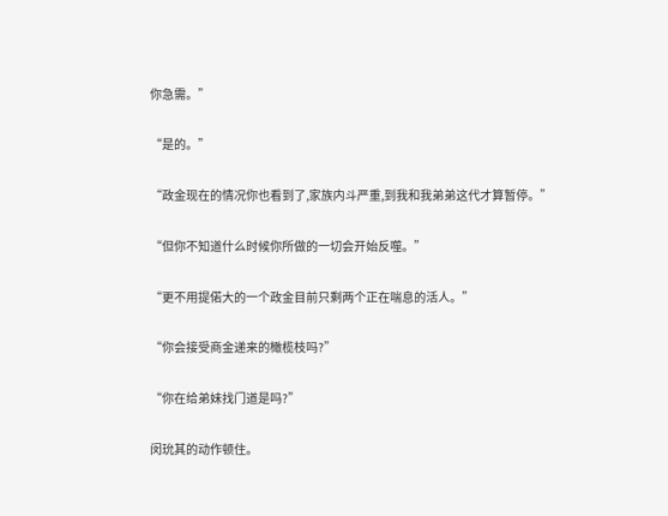你急需。”

“是的。”

“政金现在的情况你也看到了,家族内斗严重,到我和我弟弟这代才算暂停。”

“但你不知道什么时候你所做的一切会开始反噬。”

“更不用提偌大的一个政金目前只剩两个正在喘息的活人。”

“你会接受商金递来的橄榄枝吗?”

“你在给弟妹找门道是吗?”

闵玧其的动作顿住。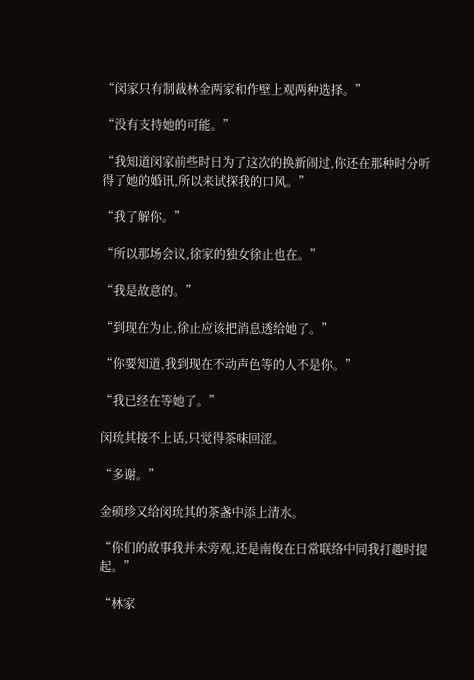“闵家只有制裁林金两家和作壁上观两种选择。”

“没有支持她的可能。”

“我知道闵家前些时日为了这次的换新闹过,你还在那种时分听得了她的婚讯,所以来试探我的口风。”

“我了解你。”

“所以那场会议,徐家的独女徐止也在。”

“我是故意的。”

“到现在为止,徐止应该把消息透给她了。”

“你要知道,我到现在不动声色等的人不是你。”

“我已经在等她了。”

闵玧其接不上话,只觉得茶味回涩。

“多谢。”

金硕珍又给闵玧其的茶盏中添上清水。

“你们的故事我并未旁观,还是南俊在日常联络中同我打趣时提起。”

“林家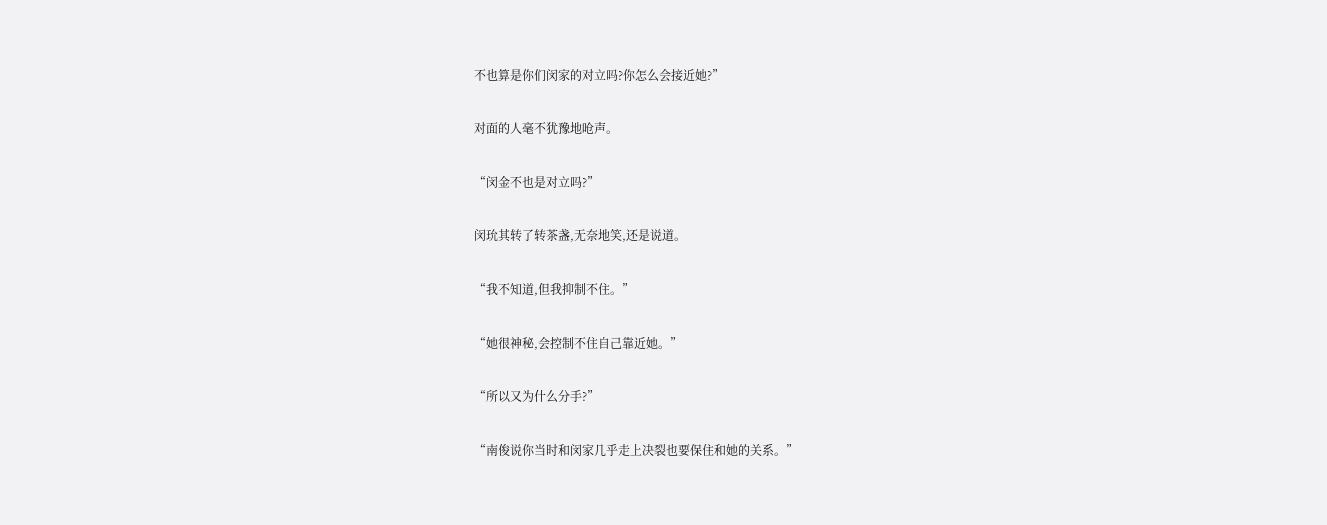不也算是你们闵家的对立吗?你怎么会接近她?”

对面的人毫不犹豫地呛声。

“闵金不也是对立吗?”

闵玧其转了转茶盏,无奈地笑,还是说道。

“我不知道,但我抑制不住。”

“她很神秘,会控制不住自己靠近她。”

“所以又为什么分手?”

“南俊说你当时和闵家几乎走上决裂也要保住和她的关系。”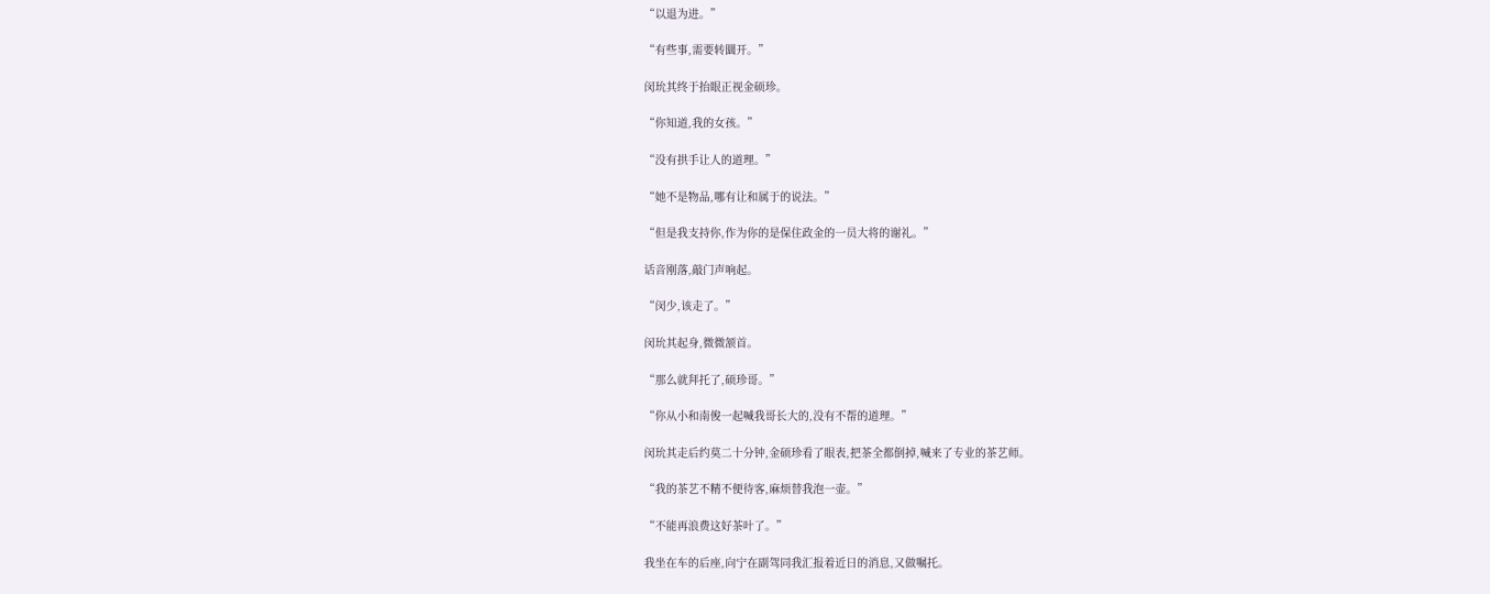“以退为进。”

“有些事,需要转圜开。”

闵玧其终于抬眼正视金硕珍。

“你知道,我的女孩。”

“没有拱手让人的道理。”

“她不是物品,哪有让和属于的说法。”

“但是我支持你,作为你的是保住政金的一员大将的谢礼。”

话音刚落,敲门声响起。

“闵少,该走了。”

闵玧其起身,微微颔首。

“那么就拜托了,硕珍哥。”

“你从小和南俊一起喊我哥长大的,没有不帮的道理。”

闵玧其走后约莫二十分钟,金硕珍看了眼表,把茶全都倒掉,喊来了专业的茶艺师。

“我的茶艺不精不便待客,麻烦替我泡一壶。”

“不能再浪费这好茶叶了。”

我坐在车的后座,向宁在副驾同我汇报着近日的消息,又做嘱托。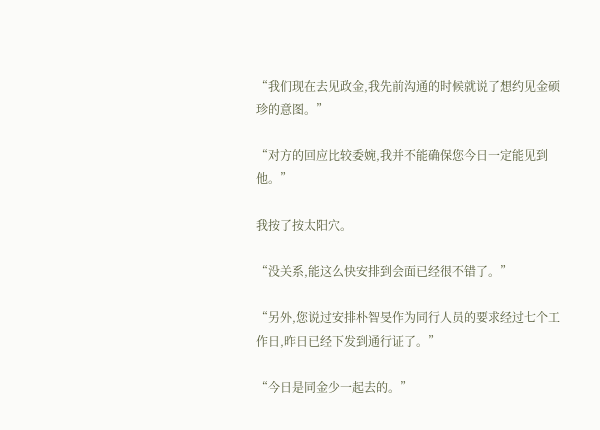“我们现在去见政金,我先前沟通的时候就说了想约见金硕珍的意图。”

“对方的回应比较委婉,我并不能确保您今日一定能见到他。”

我按了按太阳穴。

“没关系,能这么快安排到会面已经很不错了。”

“另外,您说过安排朴智旻作为同行人员的要求经过七个工作日,昨日已经下发到通行证了。”

“今日是同金少一起去的。”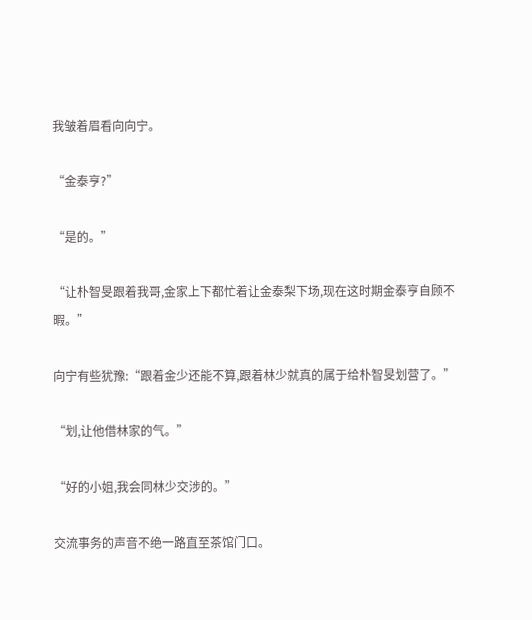我皱着眉看向向宁。

“金泰亨?”

“是的。”

“让朴智旻跟着我哥,金家上下都忙着让金泰梨下场,现在这时期金泰亨自顾不暇。”

向宁有些犹豫:“跟着金少还能不算,跟着林少就真的属于给朴智旻划营了。”

“划,让他借林家的气。”

“好的小姐,我会同林少交涉的。”

交流事务的声音不绝一路直至茶馆门口。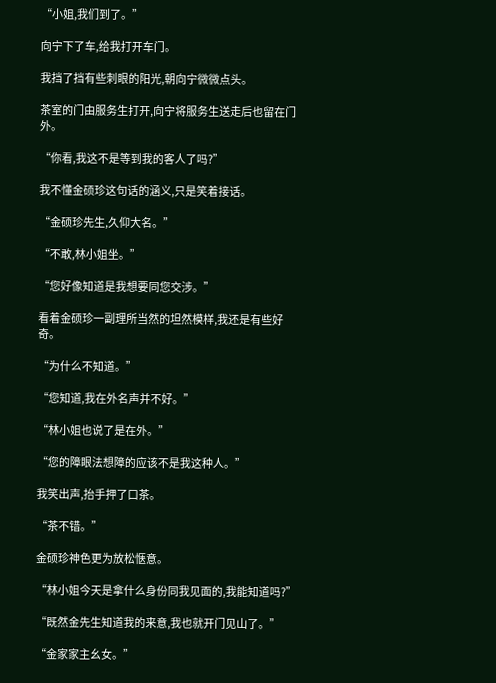“小姐,我们到了。”

向宁下了车,给我打开车门。

我挡了挡有些刺眼的阳光,朝向宁微微点头。

茶室的门由服务生打开,向宁将服务生送走后也留在门外。

“你看,我这不是等到我的客人了吗?”

我不懂金硕珍这句话的涵义,只是笑着接话。

“金硕珍先生,久仰大名。”

“不敢,林小姐坐。”

“您好像知道是我想要同您交涉。”

看着金硕珍一副理所当然的坦然模样,我还是有些好奇。

“为什么不知道。”

“您知道,我在外名声并不好。”

“林小姐也说了是在外。”

“您的障眼法想障的应该不是我这种人。”

我笑出声,抬手押了口茶。

“茶不错。”

金硕珍神色更为放松惬意。

“林小姐今天是拿什么身份同我见面的,我能知道吗?”

“既然金先生知道我的来意,我也就开门见山了。”

“金家家主幺女。”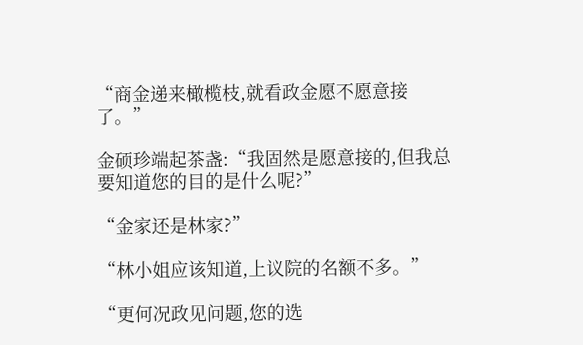“商金递来橄榄枝,就看政金愿不愿意接了。”

金硕珍端起茶盏:“我固然是愿意接的,但我总要知道您的目的是什么呢?”

“金家还是林家?”

“林小姐应该知道,上议院的名额不多。”

“更何况政见问题,您的选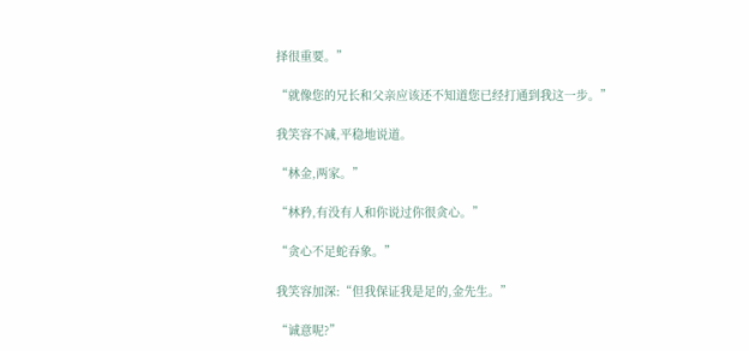择很重要。”

“就像您的兄长和父亲应该还不知道您已经打通到我这一步。”

我笑容不减,平稳地说道。

“林金,两家。”

“林矜,有没有人和你说过你很贪心。”

“贪心不足蛇吞象。”

我笑容加深:“但我保证我是足的,金先生。”

“诚意呢?”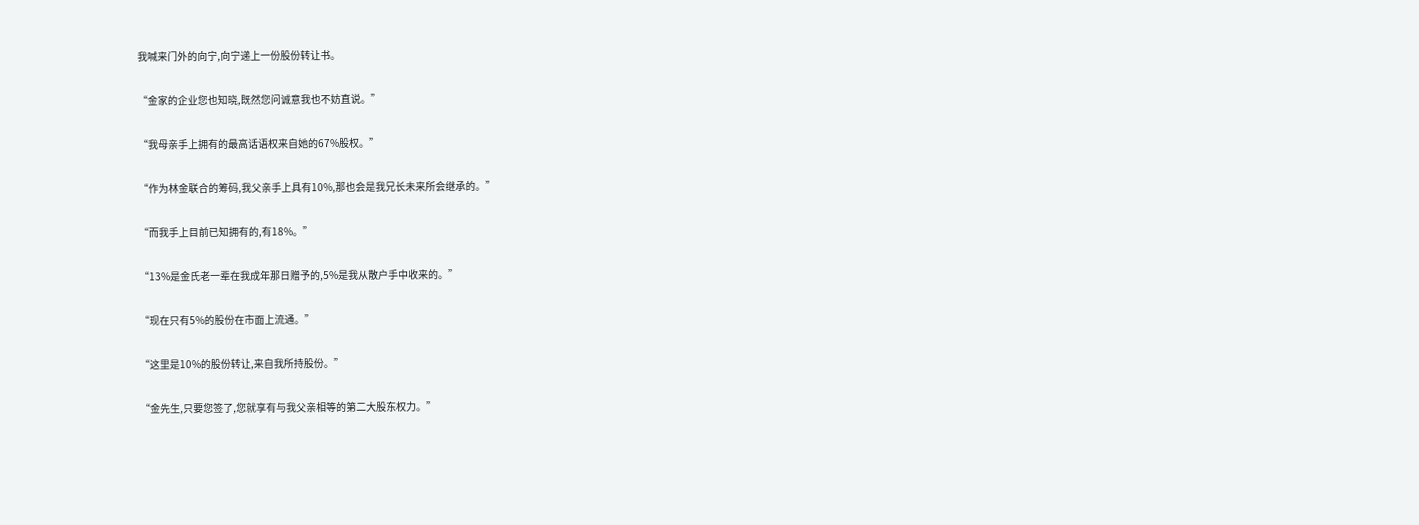我喊来门外的向宁,向宁递上一份股份转让书。

“金家的企业您也知晓,既然您问诚意我也不妨直说。”

“我母亲手上拥有的最高话语权来自她的67%股权。”

“作为林金联合的筹码,我父亲手上具有10%,那也会是我兄长未来所会继承的。”

“而我手上目前已知拥有的,有18%。”

“13%是金氏老一辈在我成年那日赠予的,5%是我从散户手中收来的。”

“现在只有5%的股份在市面上流通。”

“这里是10%的股份转让,来自我所持股份。”

“金先生,只要您签了,您就享有与我父亲相等的第二大股东权力。”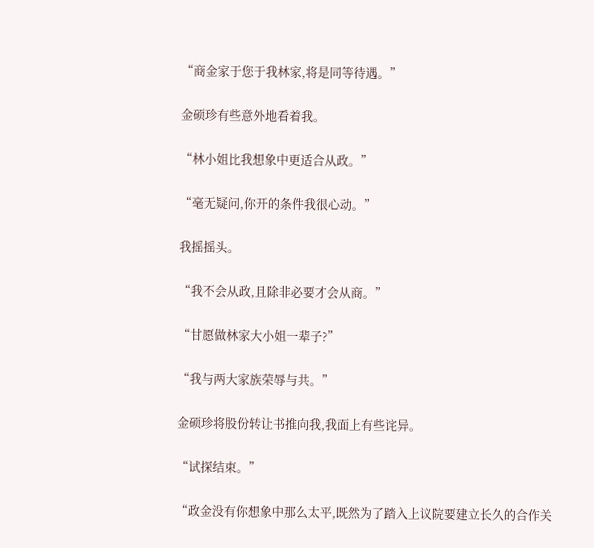“商金家于您于我林家,将是同等待遇。”

金硕珍有些意外地看着我。

“林小姐比我想象中更适合从政。”

“毫无疑问,你开的条件我很心动。”

我摇摇头。

“我不会从政,且除非必要才会从商。”

“甘愿做林家大小姐一辈子?”

“我与两大家族荣辱与共。”

金硕珍将股份转让书推向我,我面上有些诧异。

“试探结束。”

“政金没有你想象中那么太平,既然为了踏入上议院要建立长久的合作关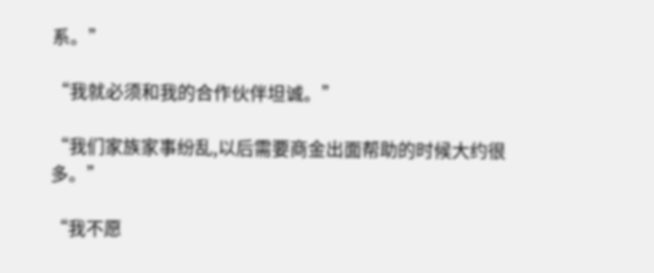系。”

“我就必须和我的合作伙伴坦诚。”

“我们家族家事纷乱,以后需要商金出面帮助的时候大约很多。”

“我不愿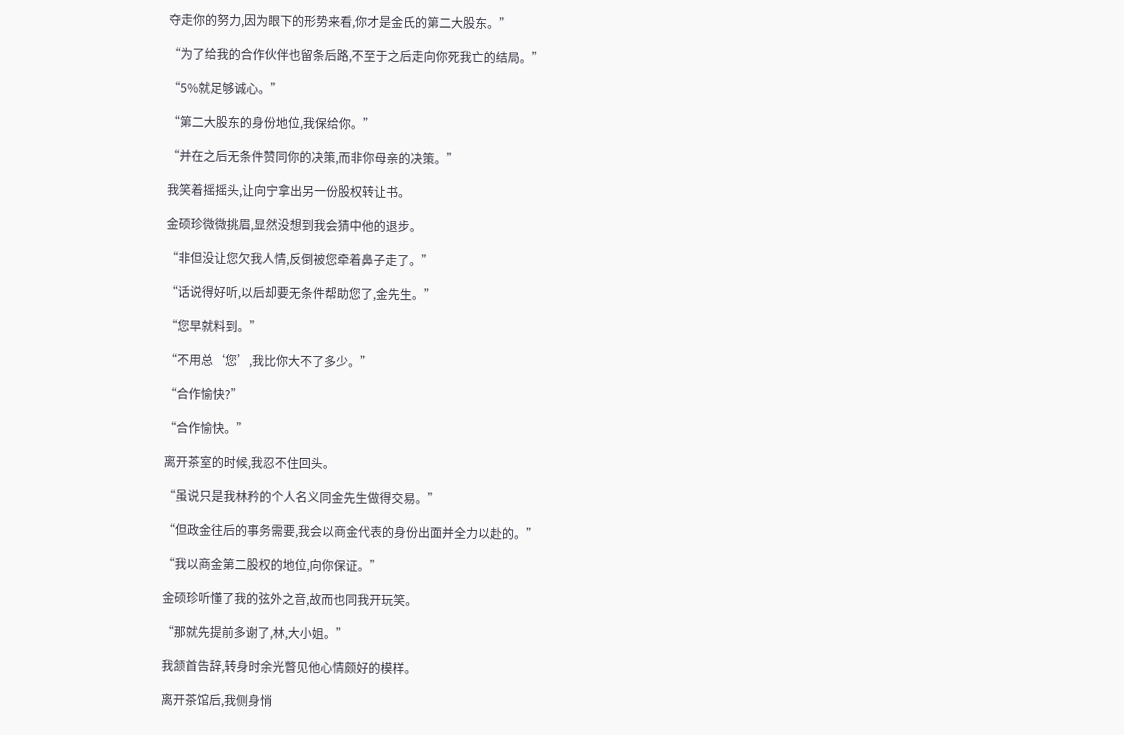夺走你的努力,因为眼下的形势来看,你才是金氏的第二大股东。”

“为了给我的合作伙伴也留条后路,不至于之后走向你死我亡的结局。”

“5%就足够诚心。”

“第二大股东的身份地位,我保给你。”

“并在之后无条件赞同你的决策,而非你母亲的决策。”

我笑着摇摇头,让向宁拿出另一份股权转让书。

金硕珍微微挑眉,显然没想到我会猜中他的退步。

“非但没让您欠我人情,反倒被您牵着鼻子走了。”

“话说得好听,以后却要无条件帮助您了,金先生。”

“您早就料到。”

“不用总‘您’,我比你大不了多少。”

“合作愉快?”

“合作愉快。”

离开茶室的时候,我忍不住回头。

“虽说只是我林矜的个人名义同金先生做得交易。”

“但政金往后的事务需要,我会以商金代表的身份出面并全力以赴的。”

“我以商金第二股权的地位,向你保证。”

金硕珍听懂了我的弦外之音,故而也同我开玩笑。

“那就先提前多谢了,林,大小姐。”

我颔首告辞,转身时余光瞥见他心情颇好的模样。

离开茶馆后,我侧身悄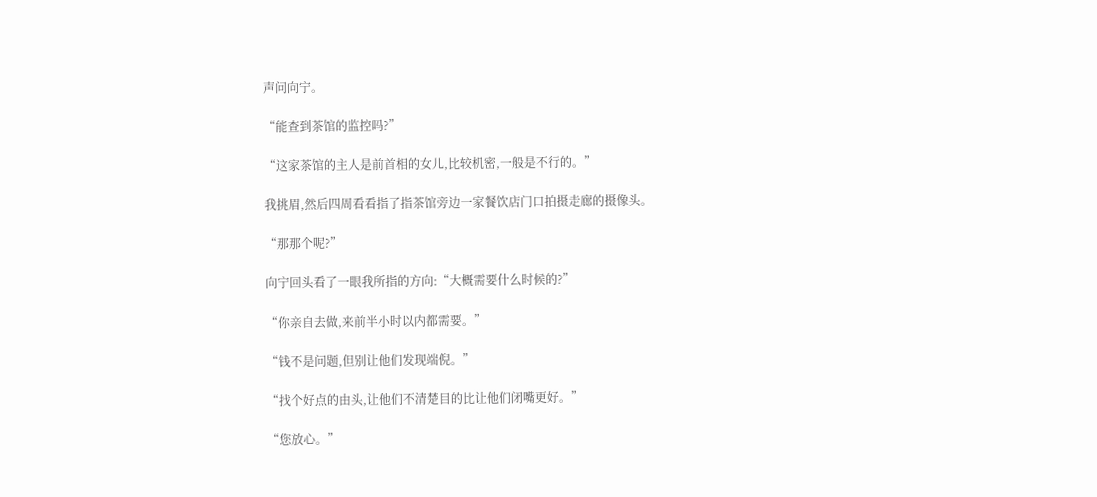声问向宁。

“能查到茶馆的监控吗?”

“这家茶馆的主人是前首相的女儿,比较机密,一般是不行的。”

我挑眉,然后四周看看指了指茶馆旁边一家餐饮店门口拍摄走廊的摄像头。

“那那个呢?”

向宁回头看了一眼我所指的方向:“大概需要什么时候的?”

“你亲自去做,来前半小时以内都需要。”

“钱不是问题,但别让他们发现端倪。”

“找个好点的由头,让他们不清楚目的比让他们闭嘴更好。”

“您放心。”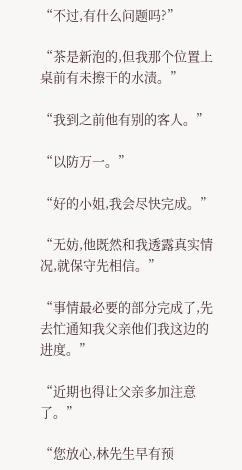“不过,有什么问题吗?”

“茶是新泡的,但我那个位置上桌前有未擦干的水渍。”

“我到之前他有别的客人。”

“以防万一。”

“好的小姐,我会尽快完成。”

“无妨,他既然和我透露真实情况,就保守先相信。”

“事情最必要的部分完成了,先去忙通知我父亲他们我这边的进度。”

“近期也得让父亲多加注意了。”

“您放心,林先生早有预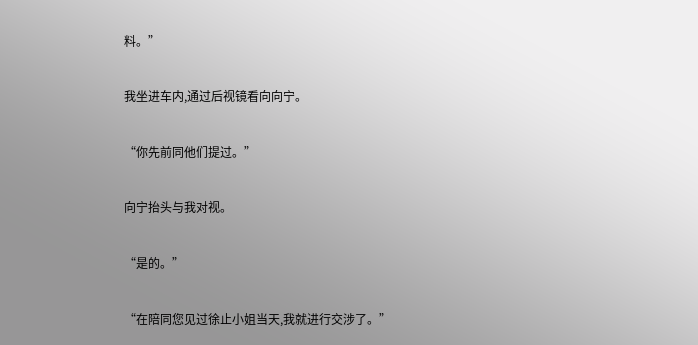料。”

我坐进车内,通过后视镜看向向宁。

“你先前同他们提过。”

向宁抬头与我对视。

“是的。”

“在陪同您见过徐止小姐当天,我就进行交涉了。”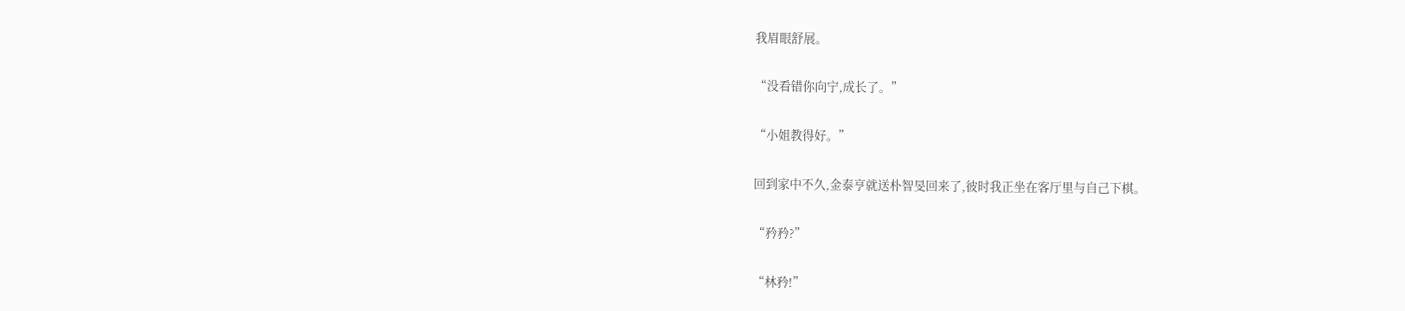我眉眼舒展。

“没看错你向宁,成长了。”

“小姐教得好。”

回到家中不久,金泰亨就送朴智旻回来了,彼时我正坐在客厅里与自己下棋。

“矜矜?”

“林矜!”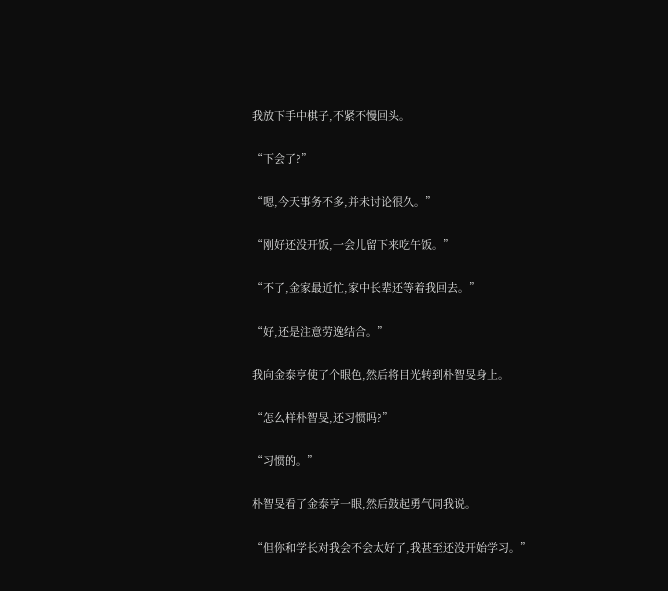我放下手中棋子,不紧不慢回头。

“下会了?”

“嗯,今天事务不多,并未讨论很久。”

“刚好还没开饭,一会儿留下来吃午饭。”

“不了,金家最近忙,家中长辈还等着我回去。”

“好,还是注意劳逸结合。”

我向金泰亨使了个眼色,然后将目光转到朴智旻身上。

“怎么样朴智旻,还习惯吗?”

“习惯的。”

朴智旻看了金泰亨一眼,然后鼓起勇气同我说。

“但你和学长对我会不会太好了,我甚至还没开始学习。”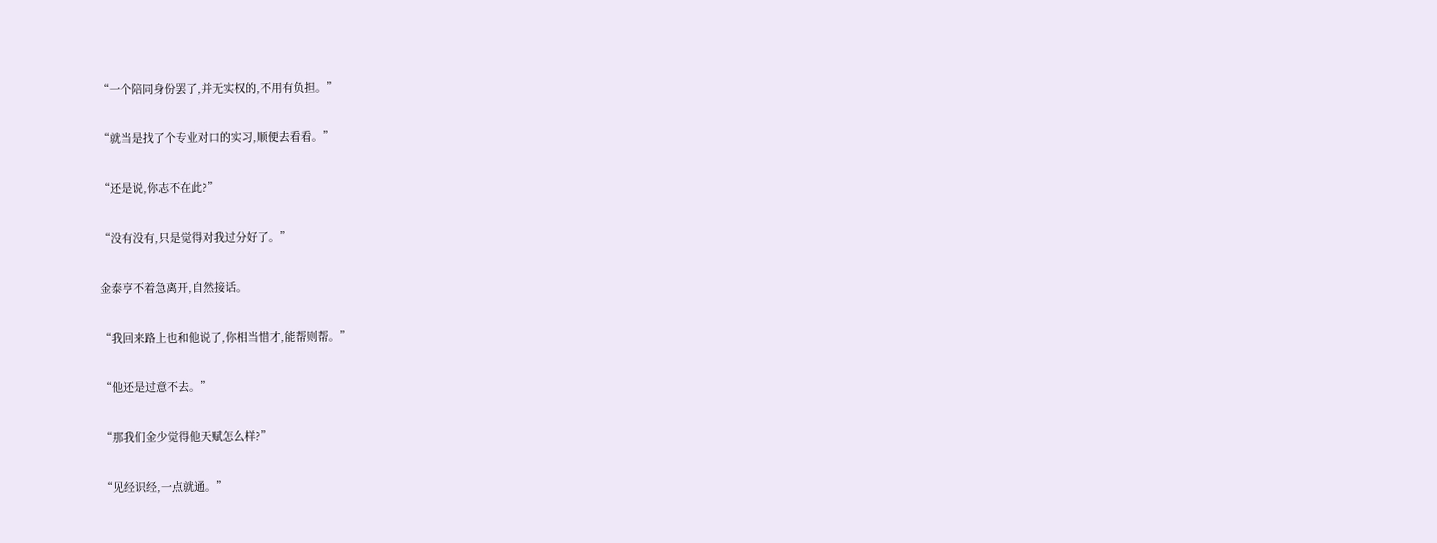“一个陪同身份罢了,并无实权的,不用有负担。”

“就当是找了个专业对口的实习,顺便去看看。”

“还是说,你志不在此?”

“没有没有,只是觉得对我过分好了。”

金泰亨不着急离开,自然接话。

“我回来路上也和他说了,你相当惜才,能帮则帮。”

“他还是过意不去。”

“那我们金少觉得他天赋怎么样?”

“见经识经,一点就通。”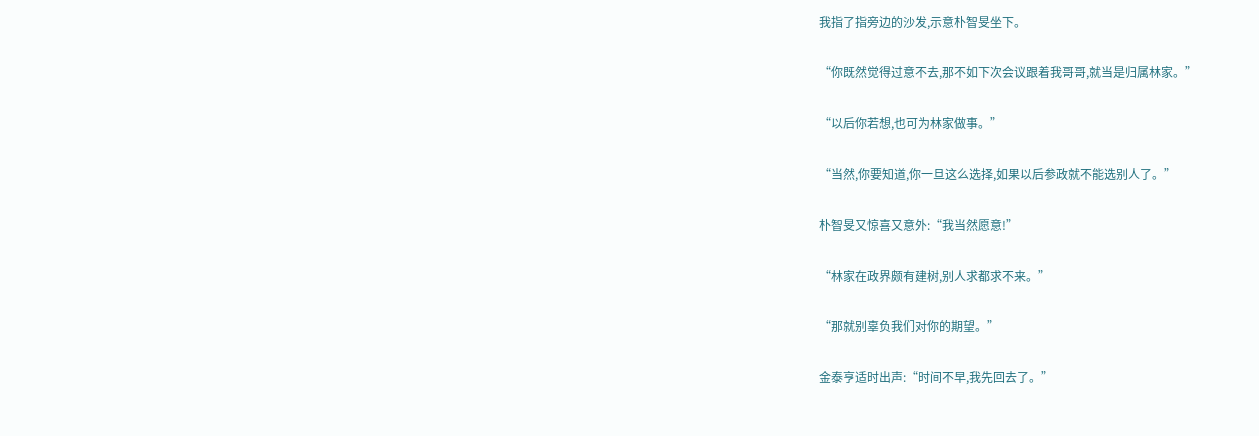我指了指旁边的沙发,示意朴智旻坐下。

“你既然觉得过意不去,那不如下次会议跟着我哥哥,就当是归属林家。”

“以后你若想,也可为林家做事。”

“当然,你要知道,你一旦这么选择,如果以后参政就不能选别人了。”

朴智旻又惊喜又意外:“我当然愿意!”

“林家在政界颇有建树,别人求都求不来。”

“那就别辜负我们对你的期望。”

金泰亨适时出声:“时间不早,我先回去了。”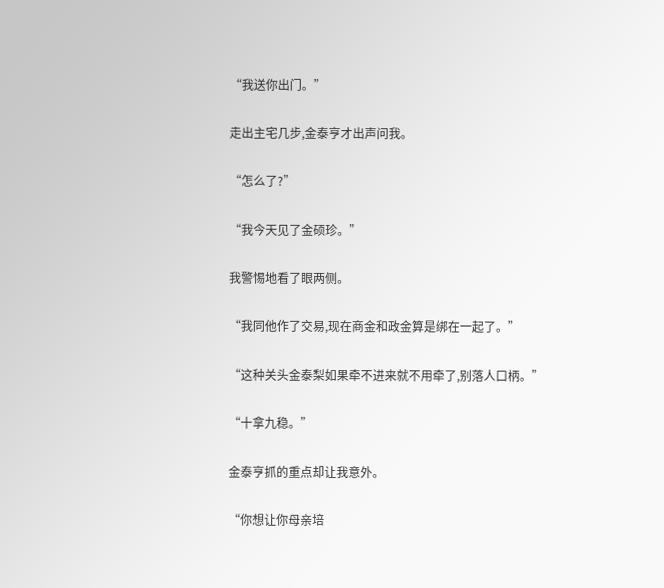“我送你出门。”

走出主宅几步,金泰亨才出声问我。

“怎么了?”

“我今天见了金硕珍。”

我警惕地看了眼两侧。

“我同他作了交易,现在商金和政金算是绑在一起了。”

“这种关头金泰梨如果牵不进来就不用牵了,别落人口柄。”

“十拿九稳。”

金泰亨抓的重点却让我意外。

“你想让你母亲培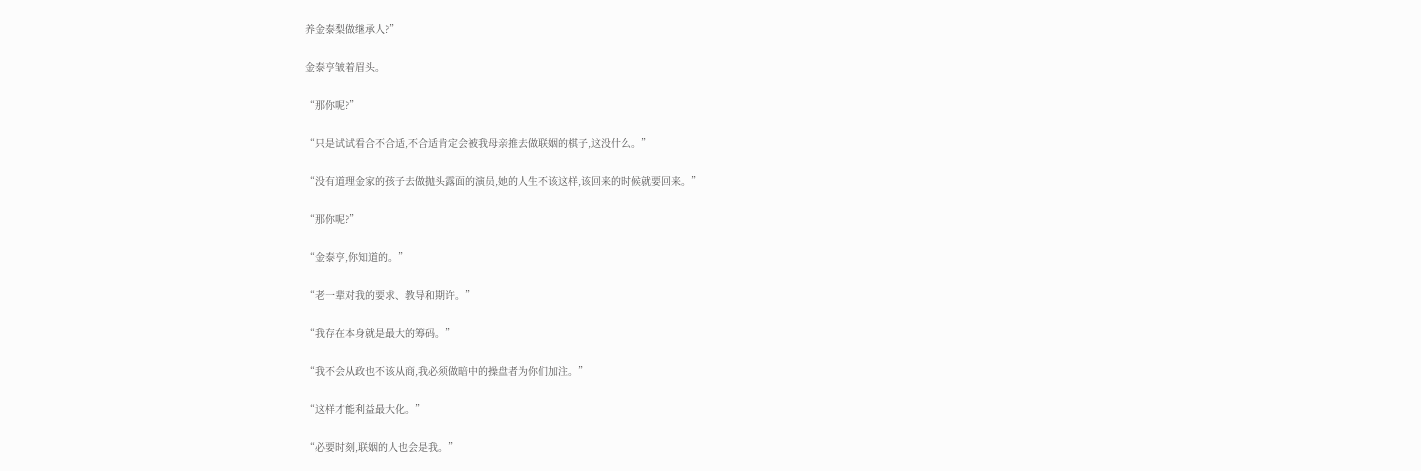养金泰梨做继承人?”

金泰亨皱着眉头。

“那你呢?”

“只是试试看合不合适,不合适肯定会被我母亲推去做联姻的棋子,这没什么。”

“没有道理金家的孩子去做抛头露面的演员,她的人生不该这样,该回来的时候就要回来。”

“那你呢?”

“金泰亨,你知道的。”

“老一辈对我的要求、教导和期许。”

“我存在本身就是最大的筹码。”

“我不会从政也不该从商,我必须做暗中的操盘者为你们加注。”

“这样才能利益最大化。”

“必要时刻,联姻的人也会是我。”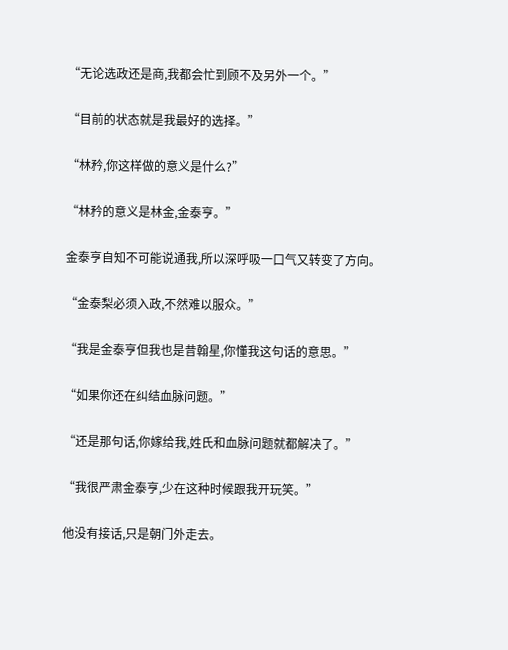“无论选政还是商,我都会忙到顾不及另外一个。”

“目前的状态就是我最好的选择。”

“林矜,你这样做的意义是什么?”

“林矜的意义是林金,金泰亨。”

金泰亨自知不可能说通我,所以深呼吸一口气又转变了方向。

“金泰梨必须入政,不然难以服众。”

“我是金泰亨但我也是昔翰星,你懂我这句话的意思。”

“如果你还在纠结血脉问题。”

“还是那句话,你嫁给我,姓氏和血脉问题就都解决了。”

“我很严肃金泰亨,少在这种时候跟我开玩笑。”

他没有接话,只是朝门外走去。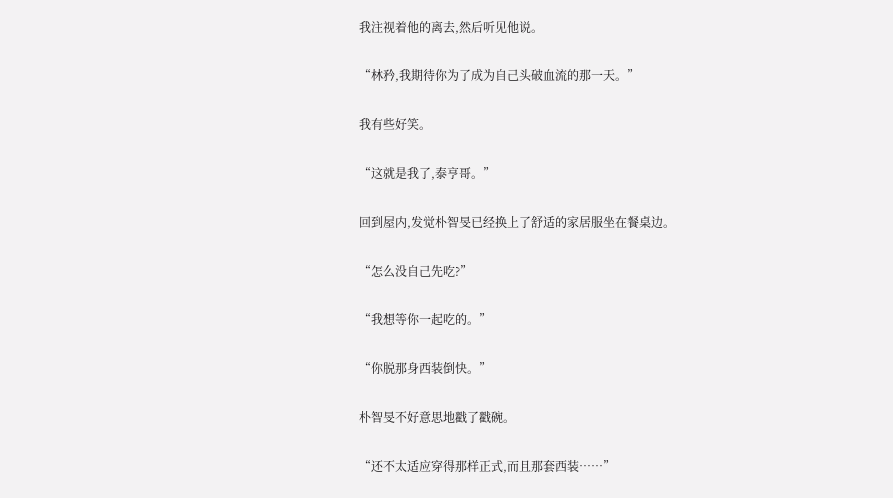我注视着他的离去,然后听见他说。

“林矜,我期待你为了成为自己头破血流的那一天。”

我有些好笑。

“这就是我了,泰亨哥。”

回到屋内,发觉朴智旻已经换上了舒适的家居服坐在餐桌边。

“怎么没自己先吃?”

“我想等你一起吃的。”

“你脱那身西装倒快。”

朴智旻不好意思地戳了戳碗。

“还不太适应穿得那样正式,而且那套西装……”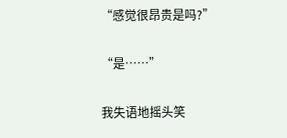“感觉很昂贵是吗?”

“是……”

我失语地摇头笑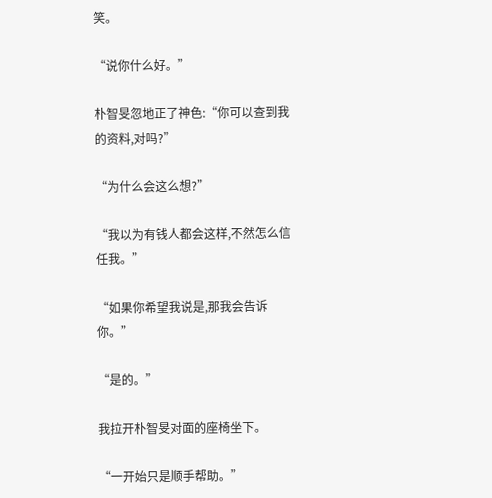笑。

“说你什么好。”

朴智旻忽地正了神色:“你可以查到我的资料,对吗?”

“为什么会这么想?”

“我以为有钱人都会这样,不然怎么信任我。”

“如果你希望我说是,那我会告诉你。”

“是的。”

我拉开朴智旻对面的座椅坐下。

“一开始只是顺手帮助。”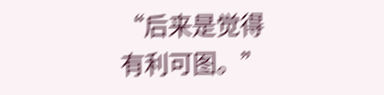“后来是觉得有利可图。”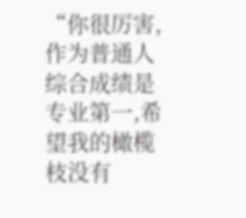“你很厉害,作为普通人综合成绩是专业第一,希望我的橄榄枝没有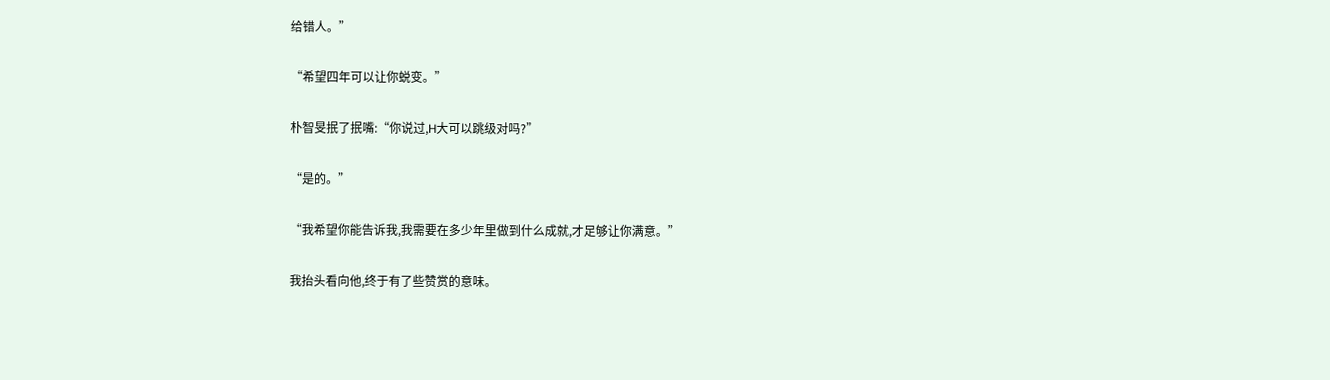给错人。”

“希望四年可以让你蜕变。”

朴智旻抿了抿嘴:“你说过,H大可以跳级对吗?”

“是的。”

“我希望你能告诉我,我需要在多少年里做到什么成就,才足够让你满意。”

我抬头看向他,终于有了些赞赏的意味。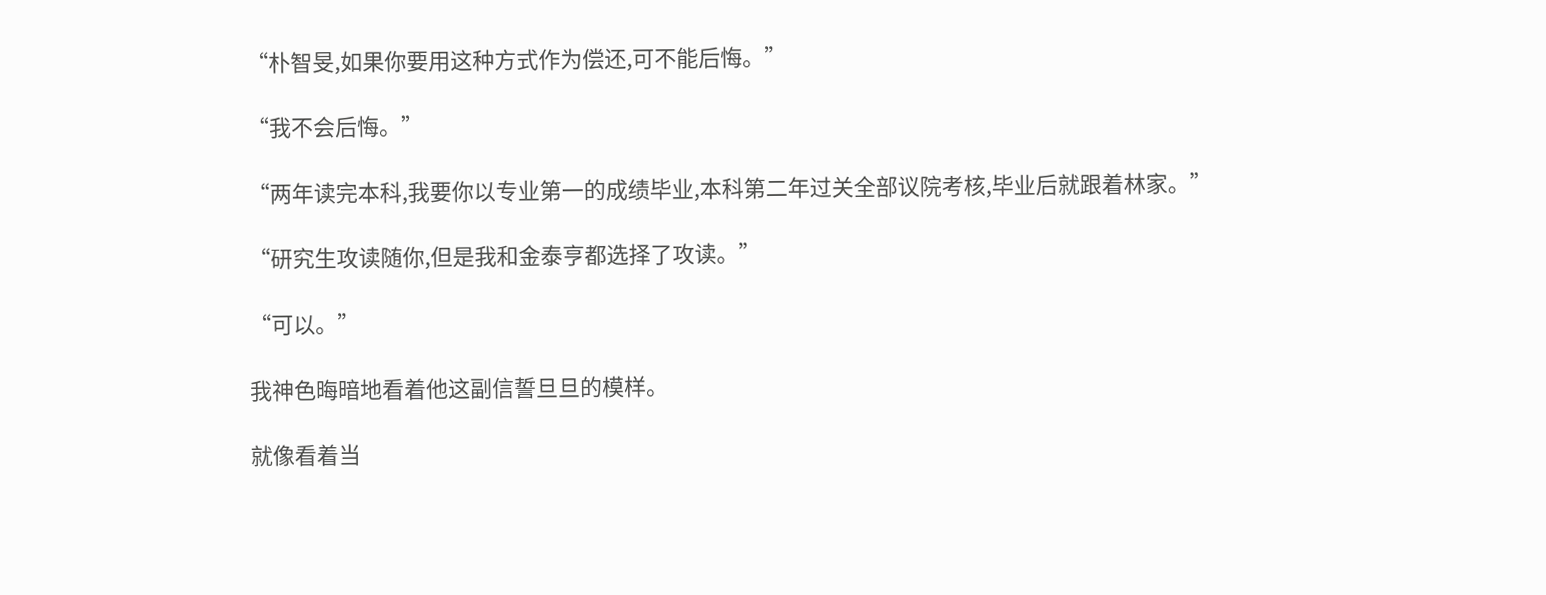“朴智旻,如果你要用这种方式作为偿还,可不能后悔。”

“我不会后悔。”

“两年读完本科,我要你以专业第一的成绩毕业,本科第二年过关全部议院考核,毕业后就跟着林家。”

“研究生攻读随你,但是我和金泰亨都选择了攻读。”

“可以。”

我神色晦暗地看着他这副信誓旦旦的模样。

就像看着当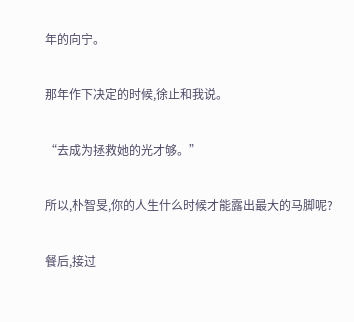年的向宁。

那年作下决定的时候,徐止和我说。

“去成为拯救她的光才够。”

所以,朴智旻,你的人生什么时候才能露出最大的马脚呢?

餐后,接过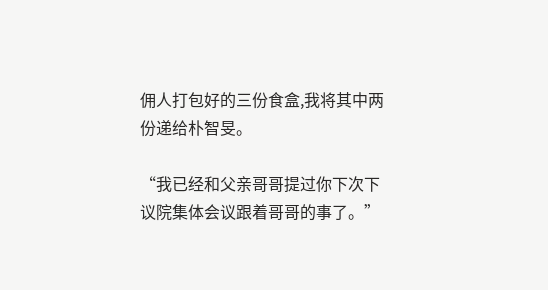佣人打包好的三份食盒,我将其中两份递给朴智旻。

“我已经和父亲哥哥提过你下次下议院集体会议跟着哥哥的事了。”